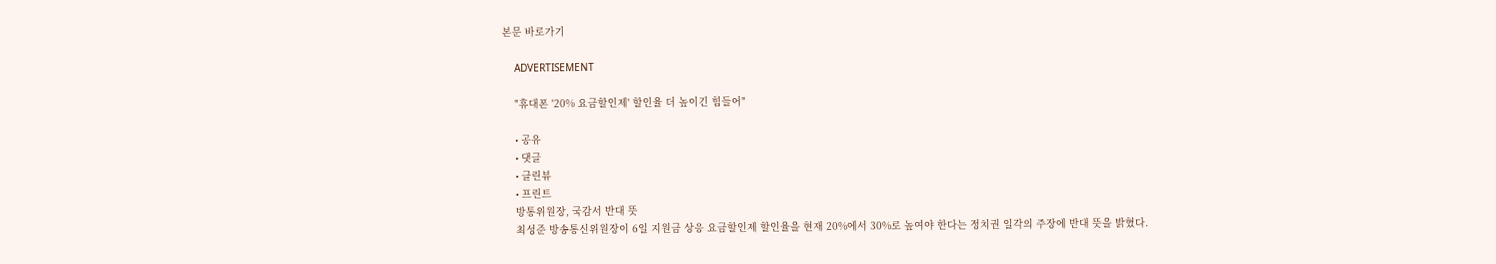본문 바로가기

    ADVERTISEMENT

    "휴대폰 '20% 요금할인제' 할인율 더 높이긴 힘들어"

    • 공유
    • 댓글
    • 클린뷰
    • 프린트
    방통위원장, 국감서 반대 뜻
    최성준 방송통신위원장이 6일 지원금 상응 요금할인제 할인율을 현재 20%에서 30%로 높여야 한다는 정치권 일각의 주장에 반대 뜻을 밝혔다.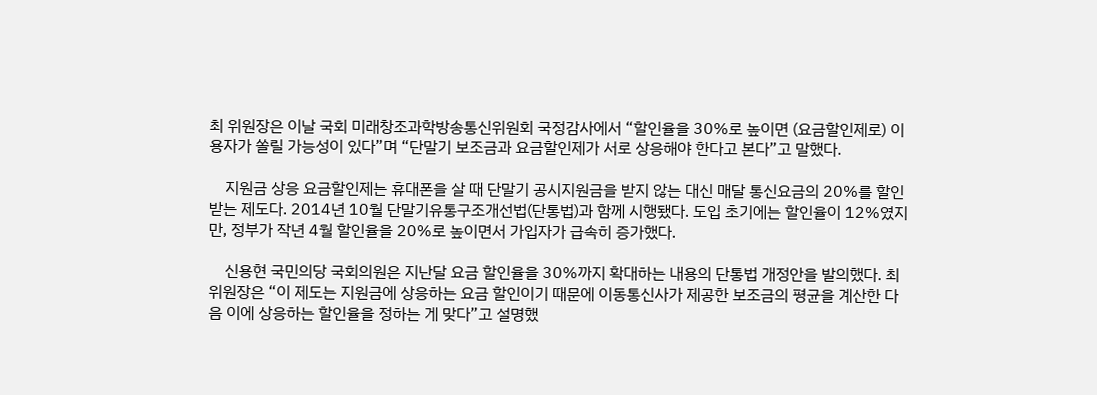최 위원장은 이날 국회 미래창조과학방송통신위원회 국정감사에서 “할인율을 30%로 높이면 (요금할인제로) 이용자가 쏠릴 가능성이 있다”며 “단말기 보조금과 요금할인제가 서로 상응해야 한다고 본다”고 말했다.

    지원금 상응 요금할인제는 휴대폰을 살 때 단말기 공시지원금을 받지 않는 대신 매달 통신요금의 20%를 할인받는 제도다. 2014년 10월 단말기유통구조개선법(단통법)과 함께 시행됐다. 도입 초기에는 할인율이 12%였지만, 정부가 작년 4월 할인율을 20%로 높이면서 가입자가 급속히 증가했다.

    신용현 국민의당 국회의원은 지난달 요금 할인율을 30%까지 확대하는 내용의 단통법 개정안을 발의했다. 최 위원장은 “이 제도는 지원금에 상응하는 요금 할인이기 때문에 이동통신사가 제공한 보조금의 평균을 계산한 다음 이에 상응하는 할인율을 정하는 게 맞다”고 설명했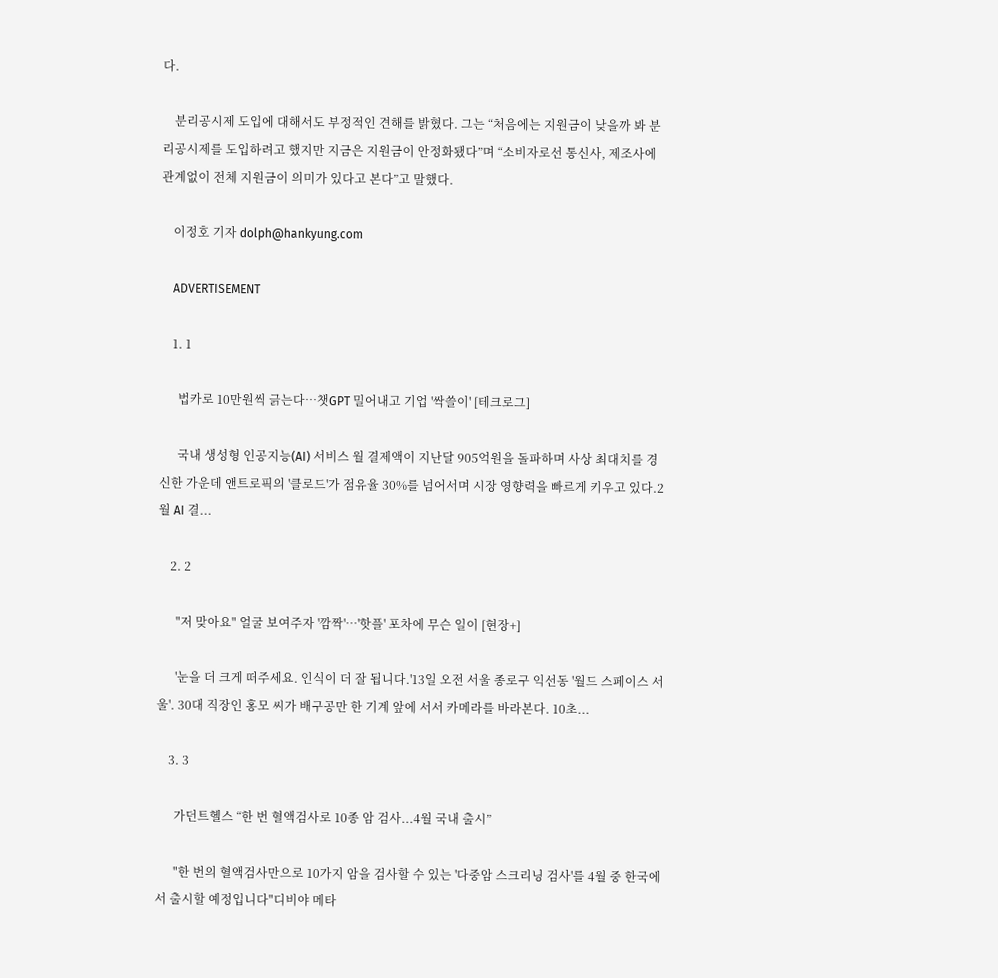다.

    분리공시제 도입에 대해서도 부정적인 견해를 밝혔다. 그는 “처음에는 지원금이 낮을까 봐 분리공시제를 도입하려고 했지만 지금은 지원금이 안정화됐다”며 “소비자로선 통신사, 제조사에 관계없이 전체 지원금이 의미가 있다고 본다”고 말했다.

    이정호 기자 dolph@hankyung.com

    ADVERTISEMENT

    1. 1

      법카로 10만원씩 긁는다…챗GPT 밀어내고 기업 '싹쓸이' [테크로그]

      국내 생성형 인공지능(AI) 서비스 월 결제액이 지난달 905억원을 돌파하며 사상 최대치를 경신한 가운데 앤트로픽의 '클로드'가 점유율 30%를 넘어서며 시장 영향력을 빠르게 키우고 있다.2월 AI 결...

    2. 2

      "저 맞아요" 얼굴 보여주자 '깜짝'…'핫플' 포차에 무슨 일이 [현장+]

      '눈을 더 크게 떠주세요. 인식이 더 잘 됩니다.'13일 오전 서울 종로구 익선동 '월드 스페이스 서울'. 30대 직장인 홍모 씨가 배구공만 한 기계 앞에 서서 카메라를 바라본다. 10초...

    3. 3

      가던트헬스 “한 번 혈액검사로 10종 암 검사...4월 국내 출시”

      "한 번의 혈액검사만으로 10가지 암을 검사할 수 있는 '다중암 스크리닝 검사'를 4월 중 한국에서 출시할 예정입니다"디비야 메타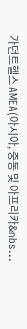가던트헬스 AMEA(아시아, 중동 및 아프리카&nbs...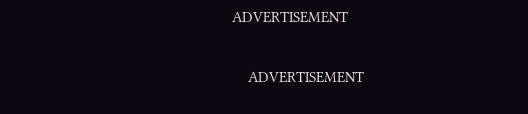ADVERTISEMENT

    ADVERTISEMENT